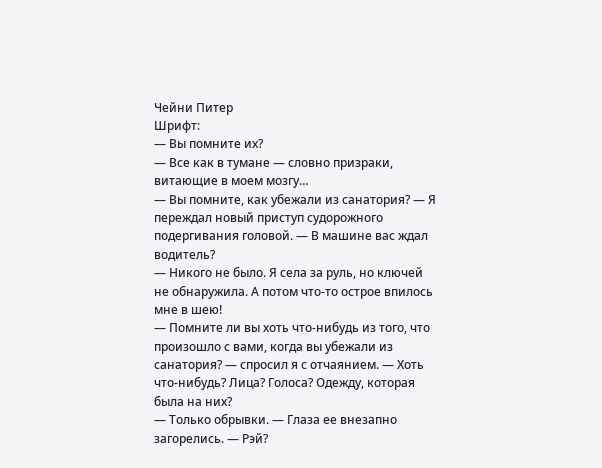Чейни Питер
Шрифт:
— Вы помните их?
— Все как в тумане — словно призраки, витающие в моем мозгу…
— Вы помните, как убежали из санатория? — Я переждал новый приступ судорожного подергивания головой. — В машине вас ждал водитель?
— Никого не было. Я села за руль, но ключей не обнаружила. А потом что-то острое впилось мне в шею!
— Помните ли вы хоть что-нибудь из того, что произошло с вами, когда вы убежали из санатория? — спросил я с отчаянием. — Хоть что-нибудь? Лица? Голоса? Одежду, которая была на них?
— Только обрывки. — Глаза ее внезапно загорелись. — Рэй?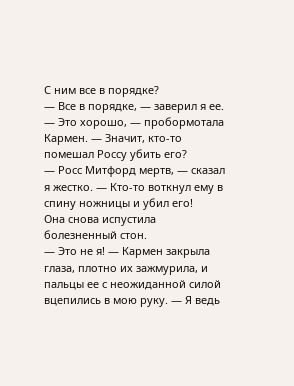С ним все в порядке?
— Все в порядке, — заверил я ее.
— Это хорошо, — пробормотала Кармен. — Значит, кто-то помешал Россу убить его?
— Росс Митфорд мертв, — сказал я жестко. — Кто-то воткнул ему в спину ножницы и убил его!
Она снова испустила болезненный стон.
— Это не я! — Кармен закрыла глаза, плотно их зажмурила, и пальцы ее с неожиданной силой вцепились в мою руку. — Я ведь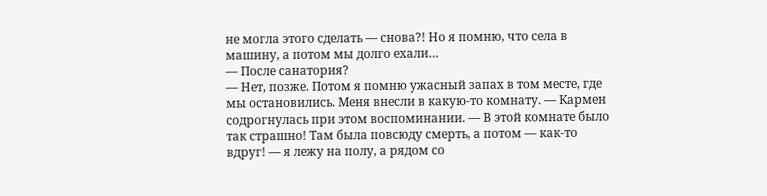не могла этого сделать — снова?! Но я помню, что села в машину, а потом мы долго ехали…
— После санатория?
— Нет, позже. Потом я помню ужасный запах в том месте, где мы остановились. Меня внесли в какую-то комнату. — Кармен содрогнулась при этом воспоминании. — В этой комнате было так страшно! Там была повсюду смерть, а потом — как-то вдруг! — я лежу на полу, а рядом со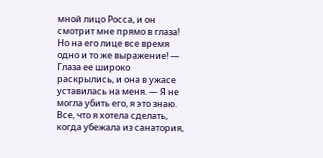мной лицо Росса, и он смотрит мне прямо в глаза! Но на его лице все время одно и то же выражение! — Глаза ее широко раскрылись, и она в ужасе уставилась на меня. — Я не могла убить его, я это знаю. Все, что я хотела сделать, когда убежала из санатория,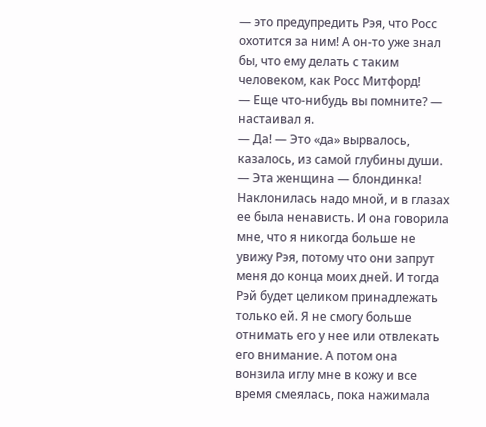— это предупредить Рэя, что Росс охотится за ним! А он-то уже знал бы, что ему делать с таким человеком, как Росс Митфорд!
— Еще что-нибудь вы помните? — настаивал я.
— Да! — Это «да» вырвалось, казалось, из самой глубины души. — Эта женщина — блондинка! Наклонилась надо мной, и в глазах ее была ненависть. И она говорила мне, что я никогда больше не увижу Рэя, потому что они запрут меня до конца моих дней. И тогда Рэй будет целиком принадлежать только ей. Я не смогу больше отнимать его у нее или отвлекать его внимание. А потом она вонзила иглу мне в кожу и все время смеялась, пока нажимала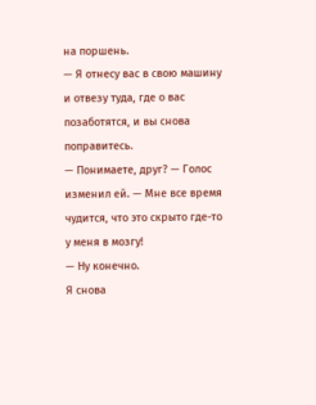на поршень.
— Я отнесу вас в свою машину и отвезу туда, где о вас позаботятся, и вы снова поправитесь.
— Понимаете, друг? — Голос изменил ей. — Мне все время чудится, что это скрыто где-то у меня в мозгу!
— Ну конечно.
Я снова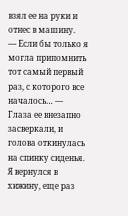взял ее на руки и отнес в машину.
— Если бы только я могла припомнить тот самый первый раз, с которого все началось… — Глаза ее внезапно засверкали, и голова откинулась на спинку сиденья.
Я вернулся в хижину, еще раз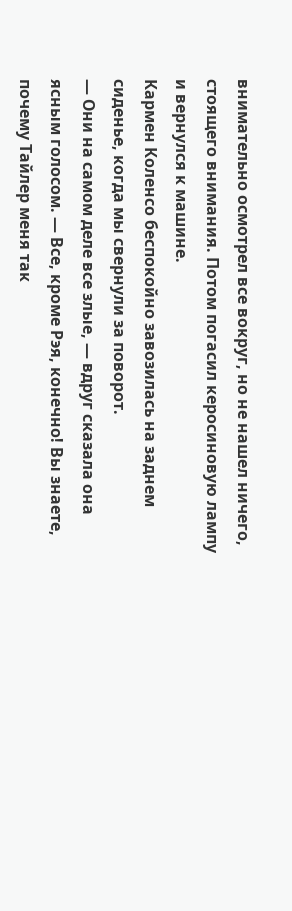внимательно осмотрел все вокруг, но не нашел ничего, стоящего внимания. Потом погасил керосиновую лампу и вернулся к машине.
Кармен Коленсо беспокойно завозилась на заднем сиденье, когда мы свернули за поворот.
— Они на самом деле все злые, — вдруг сказала она ясным голосом. — Все, кроме Рэя, конечно! Вы знаете, почему Тайлер меня так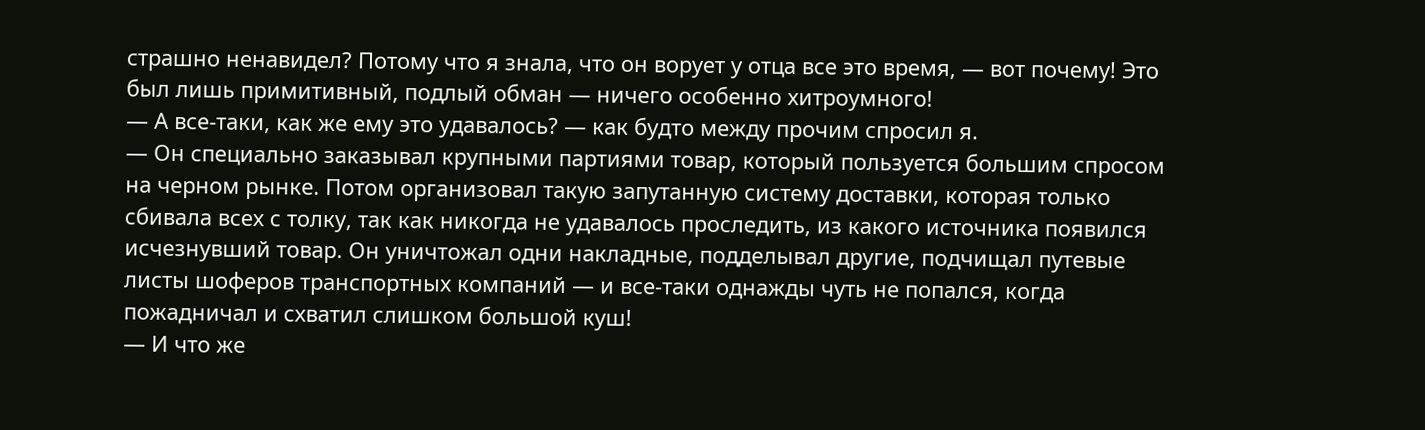страшно ненавидел? Потому что я знала, что он ворует у отца все это время, — вот почему! Это был лишь примитивный, подлый обман — ничего особенно хитроумного!
— А все-таки, как же ему это удавалось? — как будто между прочим спросил я.
— Он специально заказывал крупными партиями товар, который пользуется большим спросом на черном рынке. Потом организовал такую запутанную систему доставки, которая только сбивала всех с толку, так как никогда не удавалось проследить, из какого источника появился исчезнувший товар. Он уничтожал одни накладные, подделывал другие, подчищал путевые листы шоферов транспортных компаний — и все-таки однажды чуть не попался, когда пожадничал и схватил слишком большой куш!
— И что же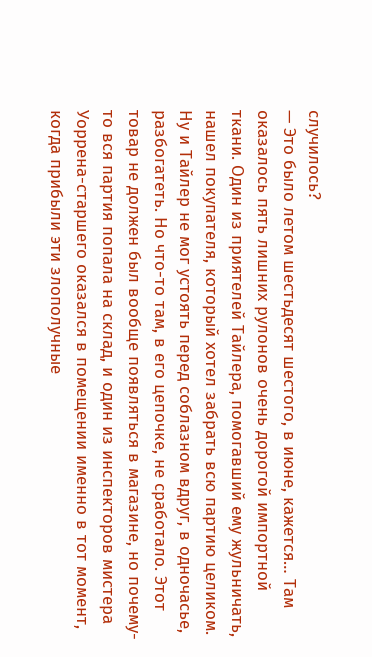случилось?
— Это было летом шестьдесят шестого, в июне, кажется… Там оказалось пять лишних рулонов очень дорогой импортной ткани. Один из приятелей Тайлера, помогавший ему жульничать, нашел покупателя, который хотел забрать всю партию целиком. Ну и Тайлер не мог устоять перед соблазном вдруг, в одночасье, разбогатеть. Но что-то там, в его цепочке, не сработало. Этот товар не должен был вообще появляться в магазине, но почему-то вся партия попала на склад, и один из инспекторов мистера Уоррена-старшего оказался в помещении именно в тот момент, когда прибыли эти злополучные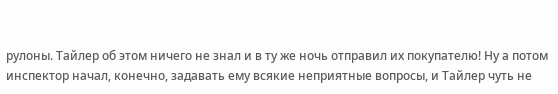рулоны. Тайлер об этом ничего не знал и в ту же ночь отправил их покупателю! Ну а потом инспектор начал, конечно, задавать ему всякие неприятные вопросы, и Тайлер чуть не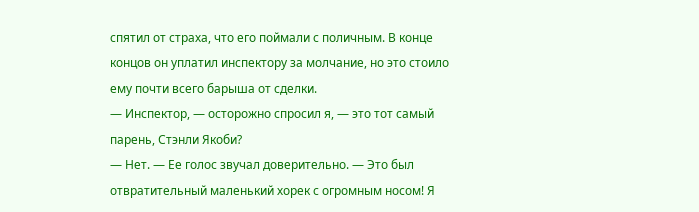спятил от страха, что его поймали с поличным. В конце концов он уплатил инспектору за молчание, но это стоило ему почти всего барыша от сделки.
— Инспектор, — осторожно спросил я, — это тот самый парень, Стэнли Якоби?
— Нет. — Ее голос звучал доверительно. — Это был отвратительный маленький хорек с огромным носом! Я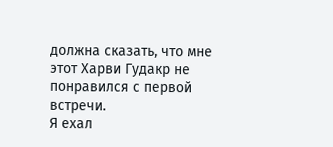должна сказать, что мне этот Харви Гудакр не понравился с первой встречи.
Я ехал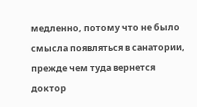медленно, потому что не было смысла появляться в санатории, прежде чем туда вернется доктор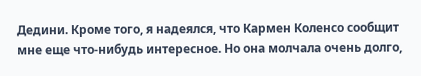Дедини. Кроме того, я надеялся, что Кармен Коленсо сообщит мне еще что-нибудь интересное. Но она молчала очень долго,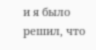и я было решил, что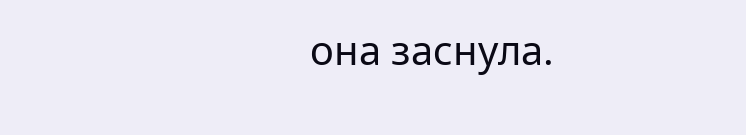она заснула.